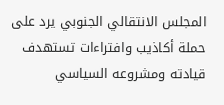المجلس الانتقالي الجنوبي يرد على حملة أكاذيب وافتراءات تستهدف قيادته ومشروعه السياسي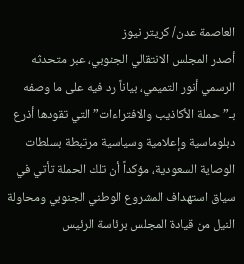العاصمة عدن/ كريتر نيوز
أصدر المجلس الانتقالي الجنوبي، عبر متحدثه الرسمي أنور التميمي، بياناً رد فيه على ما وصفه بـ”حملة الأكاذيب والافتراءات” التي تقودها أذرع دبلوماسية وإعلامية وسياسية مرتبطة بسلطات الوصاية السعودية، مؤكداً أن تلك الحملة تأتي في سياق استهداف المشروع الوطني الجنوبي ومحاولة النيل من قيادة المجلس برئاسة الرئيس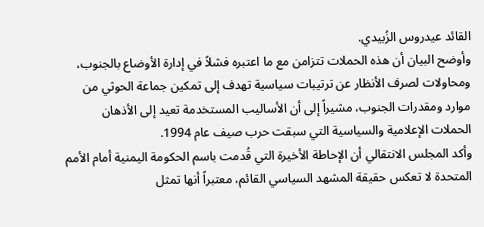القائد عيدروس الزُبيدي.
وأوضح البيان أن هذه الحملات تتزامن مع ما اعتبره فشلاً في إدارة الأوضاع بالجنوب، ومحاولات لصرف الأنظار عن ترتيبات سياسية تهدف إلى تمكين جماعة الحوثي من موارد ومقدرات الجنوب، مشيراً إلى أن الأساليب المستخدمة تعيد إلى الأذهان الحملات الإعلامية والسياسية التي سبقت حرب صيف عام 1994.
وأكد المجلس الانتقالي أن الإحاطة الأخيرة التي قُدمت باسم الحكومة اليمنية أمام الأمم المتحدة لا تعكس حقيقة المشهد السياسي القائم، معتبراً أنها تمثل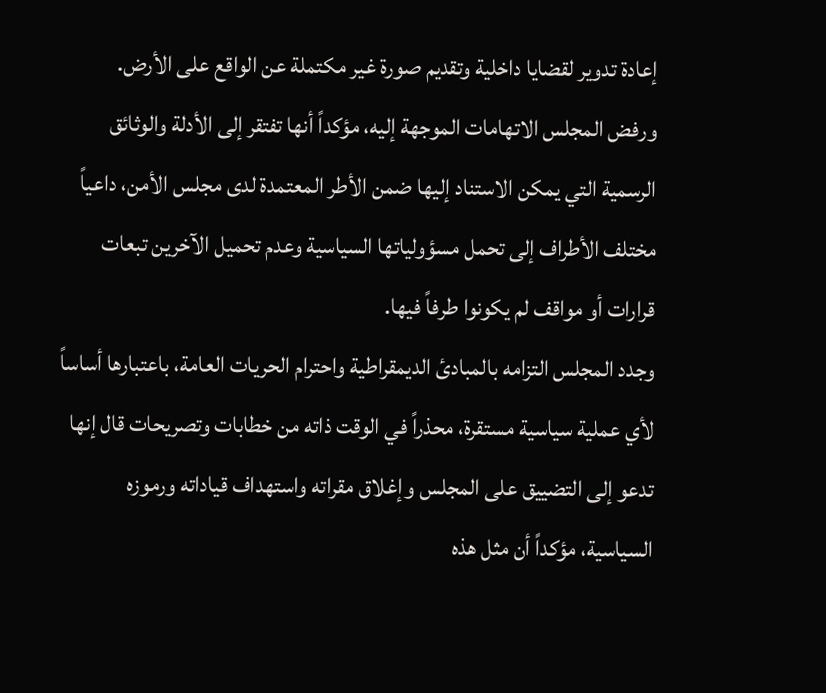إعادة تدوير لقضايا داخلية وتقديم صورة غير مكتملة عن الواقع على الأرض.
ورفض المجلس الاتهامات الموجهة إليه، مؤكداً أنها تفتقر إلى الأدلة والوثائق الرسمية التي يمكن الاستناد إليها ضمن الأطر المعتمدة لدى مجلس الأمن، داعياً مختلف الأطراف إلى تحمل مسؤولياتها السياسية وعدم تحميل الآخرين تبعات قرارات أو مواقف لم يكونوا طرفاً فيها.
وجدد المجلس التزامه بالمبادئ الديمقراطية واحترام الحريات العامة، باعتبارها أساساً لأي عملية سياسية مستقرة، محذراً في الوقت ذاته من خطابات وتصريحات قال إنها تدعو إلى التضييق على المجلس وإغلاق مقراته واستهداف قياداته ورموزه السياسية، مؤكداً أن مثل هذه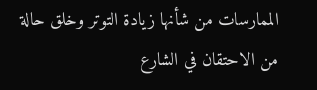الممارسات من شأنها زيادة التوتر وخلق حالة من الاحتقان في الشارع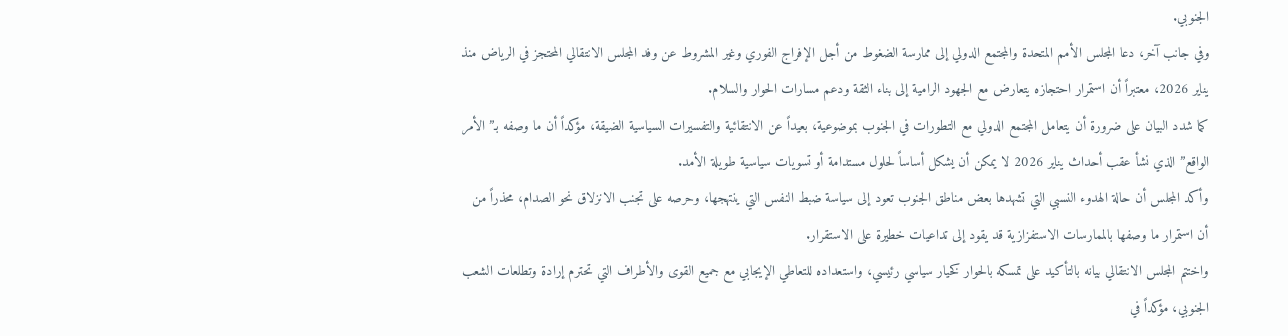الجنوبي.
وفي جانب آخر، دعا المجلس الأمم المتحدة والمجتمع الدولي إلى ممارسة الضغوط من أجل الإفراج الفوري وغير المشروط عن وفد المجلس الانتقالي المحتجز في الرياض منذ يناير 2026، معتبراً أن استمرار احتجازه يتعارض مع الجهود الرامية إلى بناء الثقة ودعم مسارات الحوار والسلام.
كما شدد البيان على ضرورة أن يتعامل المجتمع الدولي مع التطورات في الجنوب بموضوعية، بعيداً عن الانتقائية والتفسيرات السياسية الضيقة، مؤكداً أن ما وصفه بـ”الأمر الواقع” الذي نشأ عقب أحداث يناير 2026 لا يمكن أن يشكل أساساً لحلول مستدامة أو تسويات سياسية طويلة الأمد.
وأكد المجلس أن حالة الهدوء النسبي التي تشهدها بعض مناطق الجنوب تعود إلى سياسة ضبط النفس التي ينتهجها، وحرصه على تجنب الانزلاق نحو الصدام، محذراً من أن استمرار ما وصفها بالممارسات الاستفزازية قد يقود إلى تداعيات خطيرة على الاستقرار.
واختتم المجلس الانتقالي بيانه بالتأكيد على تمسكه بالحوار كخيار سياسي رئيسي، واستعداده للتعاطي الإيجابي مع جميع القوى والأطراف التي تحترم إرادة وتطلعات الشعب الجنوبي، مؤكداً في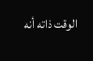الوقت ذاته أنه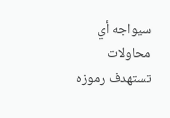سيواجه أي محاولات تستهدف رموزه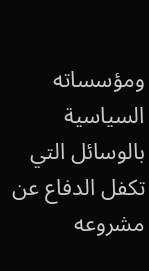ومؤسساته السياسية بالوسائل التي تكفل الدفاع عن مشروعه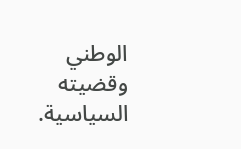الوطني وقضيته السياسية.